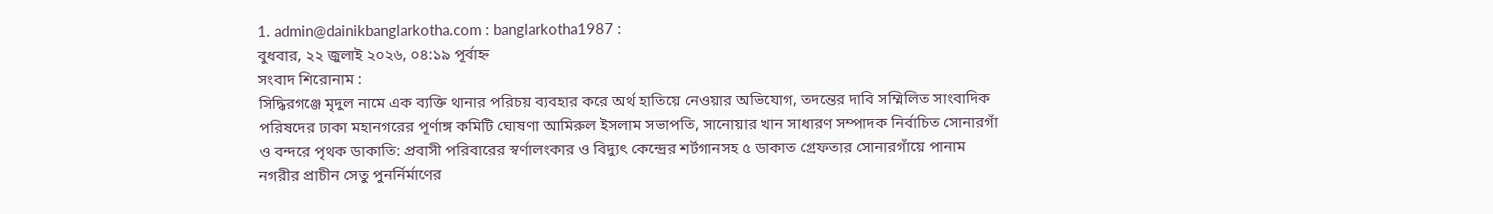1. admin@dainikbanglarkotha.com : banglarkotha1987 :
বুধবার, ২২ জুলাই ২০২৬, ০৪:১৯ পূর্বাহ্ন
সংবাদ শিরোনাম :
সিদ্ধিরগঞ্জে মৃদুল নামে এক ব‍্যক্তি থানার পরিচয় ব্যবহার করে অর্থ হাতিয়ে নেওয়ার অভিযোগ, তদন্তের দাবি সম্মিলিত সাংবাদিক পরিষদের ঢাকা মহানগরের পূর্ণাঙ্গ কমিটি ঘোষণা আমিরুল ইসলাম সভাপতি, সানোয়ার খান সাধারণ সম্পাদক নির্বাচিত সোনারগাঁ ও বন্দরে পৃথক ডাকাতি: প্রবাসী পরিবারের স্বর্ণালংকার ও বিদ্যুৎ কেন্দ্রের শর্টগানসহ ৫ ডাকাত গ্রেফতার সোনারগাঁয়ে পানাম নগরীর প্রাচীন সেতু পুনর্নির্মাণের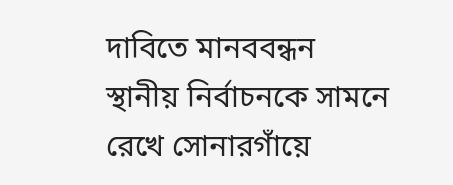দাবিতে মানববন্ধন স্থানীয় নির্বাচনকে সামনে রেখে সোনারগাঁয়ে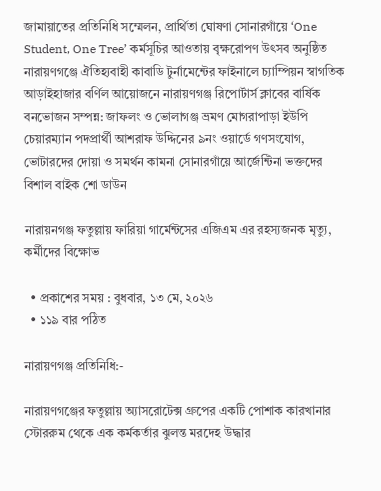জামায়াতের প্রতিনিধি সম্মেলন, প্রার্থিতা ঘোষণা সোনারগাঁয়ে ‘One Student, One Tree’ কর্মসূচির আওতায় বৃক্ষরোপণ উৎসব অনুষ্ঠিত নারায়ণগঞ্জে ঐতিহ্যবাহী কাবাডি টুর্নামেন্টের ফাইনালে চ্যাম্পিয়ন স্বাগতিক আড়াইহাজার বর্ণিল আয়োজনে নারায়ণগঞ্জ রিপোর্টার্স ক্লাবের বার্ষিক বনভোজন সম্পন্ন: জাফলং ও ভোলাগঞ্জ ভ্রমণ মোগরাপাড়া ইউপি চেয়ারম্যান পদপ্রার্থী আশরাফ উদ্দিনের ৯নং ওয়ার্ডে গণসংযোগ, ভোটারদের দোয়া ও সমর্থন কামনা সোনারগাঁয়ে আর্জেন্টিনা ভক্তদের বিশাল বাইক শো ডাউন

নারায়নগঞ্জ ফতুল্লায় ফারিয়া গার্মেন্টসের এজিএম এর রহস্যজনক মৃত্যু, কর্মীদের বিক্ষোভ

  • প্রকাশের সময় : বুধবার, ১৩ মে, ২০২৬
  • ১১৯ বার পঠিত

নারায়ণগঞ্জ প্রতিনিধি:-

নারায়ণগঞ্জের ফতুল্লায় অ্যাসরোটেক্স গ্রুপের একটি পোশাক কারখানার স্টোররুম থেকে এক কর্মকর্তার ঝুলন্ত মরদেহ উদ্ধার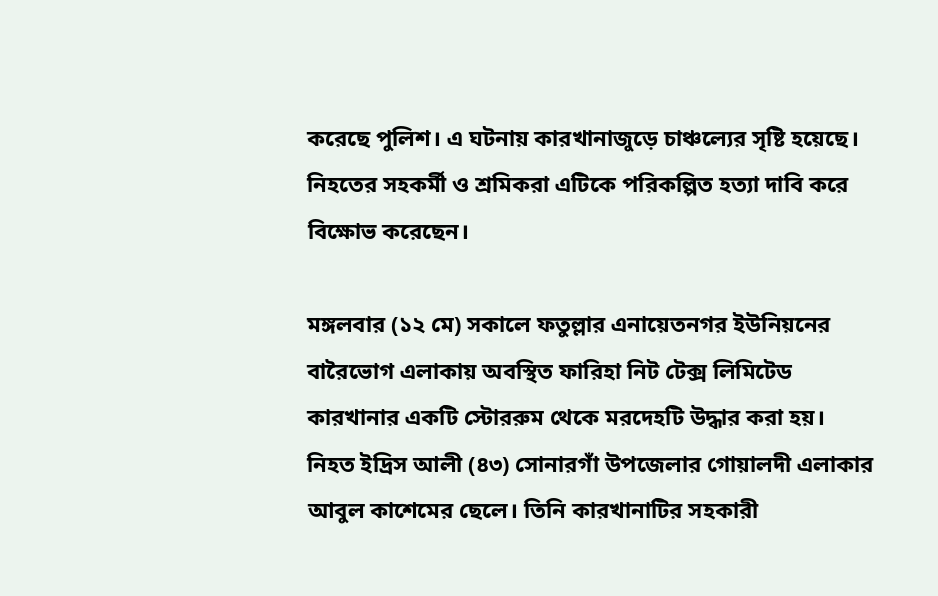করেছে পুলিশ। এ ঘটনায় কারখানাজুড়ে চাঞ্চল্যের সৃষ্টি হয়েছে। নিহতের সহকর্মী ও শ্রমিকরা এটিকে পরিকল্পিত হত্যা দাবি করে বিক্ষোভ করেছেন।

মঙ্গলবার (১২ মে) সকালে ফতুল্লার এনায়েতনগর ইউনিয়নের বারৈভোগ এলাকায় অবস্থিত ফারিহা নিট টেক্স লিমিটেড কারখানার একটি স্টোররুম থেকে মরদেহটি উদ্ধার করা হয়। নিহত ইদ্রিস আলী (৪৩) সোনারগাঁ উপজেলার গোয়ালদী এলাকার আবুল কাশেমের ছেলে। তিনি কারখানাটির সহকারী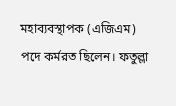মহাব্যবস্থাপক (এজিএম) পদে কর্মরত ছিলেন। ফতুল্লা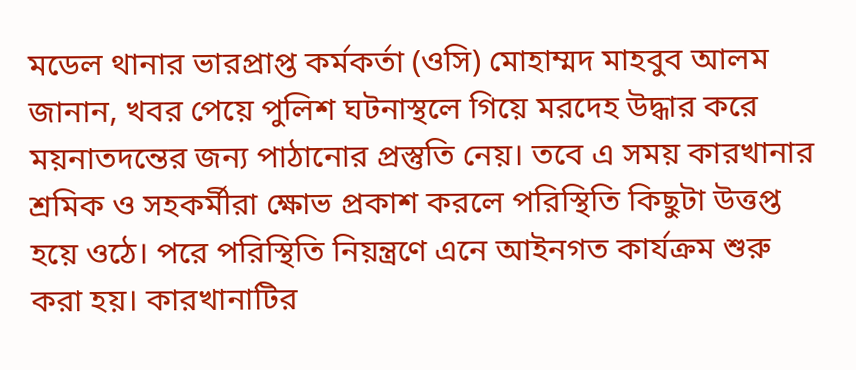মডেল থানার ভারপ্রাপ্ত কর্মকর্তা (ওসি) মোহাম্মদ মাহবুব আলম জানান, খবর পেয়ে পুলিশ ঘটনাস্থলে গিয়ে মরদেহ উদ্ধার করে ময়নাতদন্তের জন্য পাঠানোর প্রস্তুতি নেয়। তবে এ সময় কারখানার শ্রমিক ও সহকর্মীরা ক্ষোভ প্রকাশ করলে পরিস্থিতি কিছুটা উত্তপ্ত হয়ে ওঠে। পরে পরিস্থিতি নিয়ন্ত্রণে এনে আইনগত কার্যক্রম শুরু করা হয়। কারখানাটির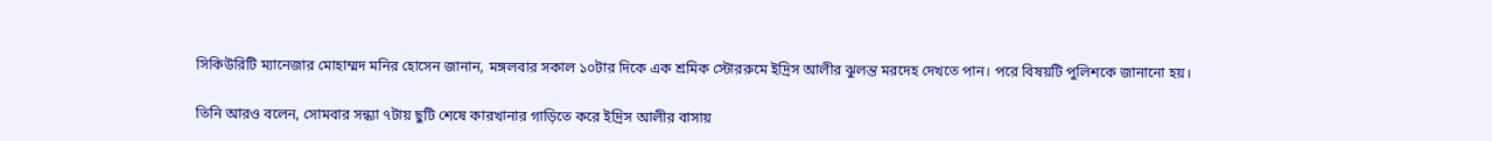সিকিউরিটি ম্যানেজার মোহাম্মদ মনির হোসেন জানান, মঙ্গলবার সকাল ১০টার দিকে এক শ্রমিক স্টোররুমে ইদ্রিস আলীর ঝুলন্ত মরদেহ দেখতে পান। পরে বিষয়টি পুলিশকে জানানো হয়।

তিনি আরও বলেন, সোমবার সন্ধ্যা ৭টায় ছুটি শেষে কারখানার গাড়িতে করে ইদ্রিস আলীর বাসায়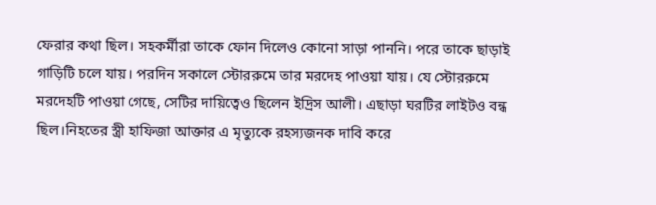ফেরার কথা ছিল। সহকর্মীরা তাকে ফোন দিলেও কোনো সাড়া পাননি। পরে তাকে ছাড়াই গাড়িটি চলে যায়। পরদিন সকালে স্টোররুমে তার মরদেহ পাওয়া যায়। যে স্টোররুমে মরদেহটি পাওয়া গেছে, সেটির দায়িত্বেও ছিলেন ইদ্রিস আলী। এছাড়া ঘরটির লাইটও বন্ধ ছিল।নিহতের স্ত্রী হাফিজা আক্তার এ মৃত্যুকে রহস্যজনক দাবি করে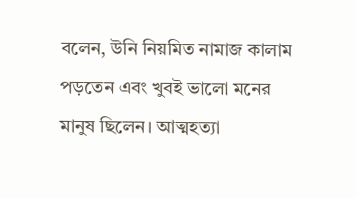বলেন, উনি নিয়মিত নামাজ কালাম পড়তেন এবং খুবই ভালো মনের মানুষ ছিলেন। আত্মহত্যা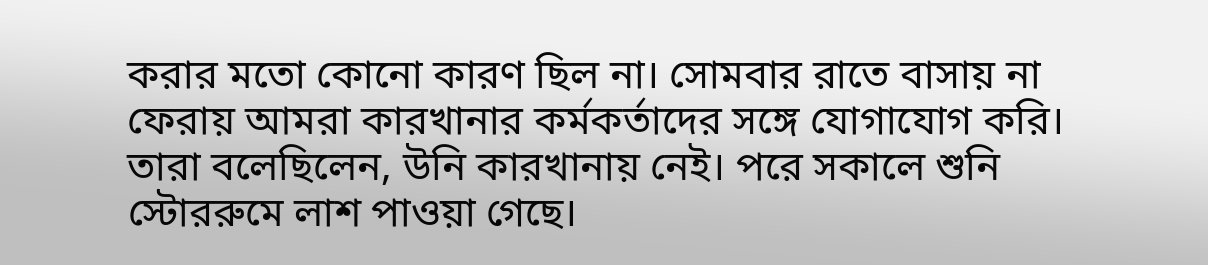করার মতো কোনো কারণ ছিল না। সোমবার রাতে বাসায় না ফেরায় আমরা কারখানার কর্মকর্তাদের সঙ্গে যোগাযোগ করি। তারা বলেছিলেন, উনি কারখানায় নেই। পরে সকালে শুনি স্টোররুমে লাশ পাওয়া গেছে।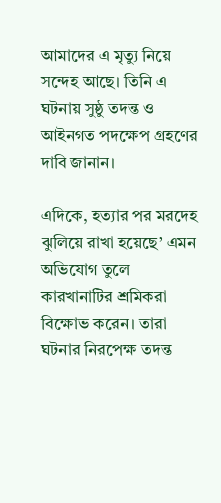আমাদের এ মৃত্যু নিয়ে সন্দেহ আছে। তিনি এ ঘটনায় সুষ্ঠু তদন্ত ও আইনগত পদক্ষেপ গ্রহণের দাবি জানান।

এদিকে, হত্যার পর মরদেহ ঝুলিয়ে রাখা হয়েছে’ এমন অভিযোগ তুলে কারখানাটির শ্রমিকরা বিক্ষোভ করেন। তারা ঘটনার নিরপেক্ষ তদন্ত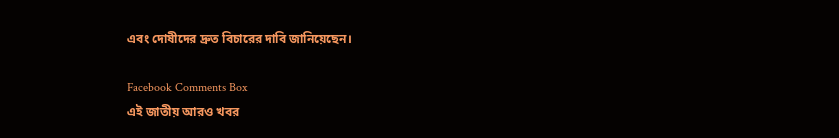এবং দোষীদের দ্রুত বিচারের দাবি জানিয়েছেন।

Facebook Comments Box
এই জাতীয় আরও খবর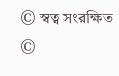© স্বত্ব সংরক্ষিত ©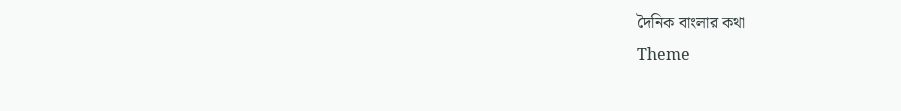দৈনিক বাংলার কথা
Theme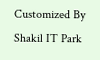Customized By Shakil IT Park